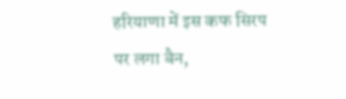हरियाणा में इस कफ सिरप पर लगा बैन,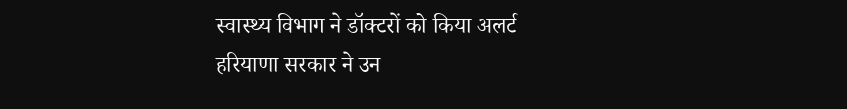स्वास्थ्य विभाग ने डॉक्टरों को किया अलर्ट
हरियाणा सरकार ने उन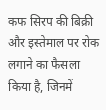कफ सिरप की बिक्री और इस्तेमाल पर रोक लगाने का फैसला किया है, जिनमें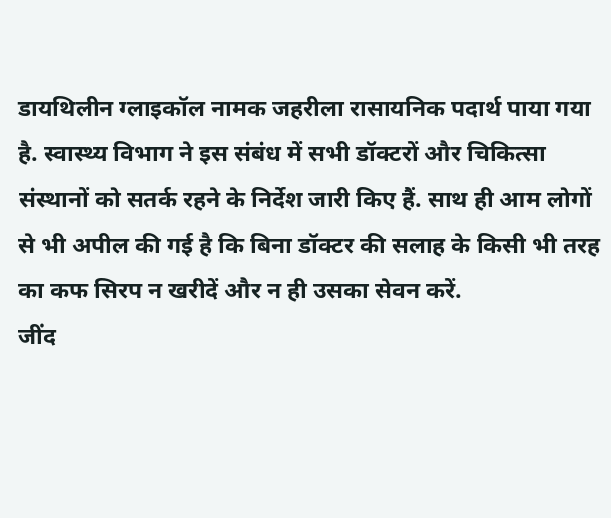डायथिलीन ग्लाइकॉल नामक जहरीला रासायनिक पदार्थ पाया गया है. स्वास्थ्य विभाग ने इस संबंध में सभी डॉक्टरों और चिकित्सा संस्थानों को सतर्क रहने के निर्देश जारी किए हैं. साथ ही आम लोगों से भी अपील की गई है कि बिना डॉक्टर की सलाह के किसी भी तरह का कफ सिरप न खरीदें और न ही उसका सेवन करें.
जींद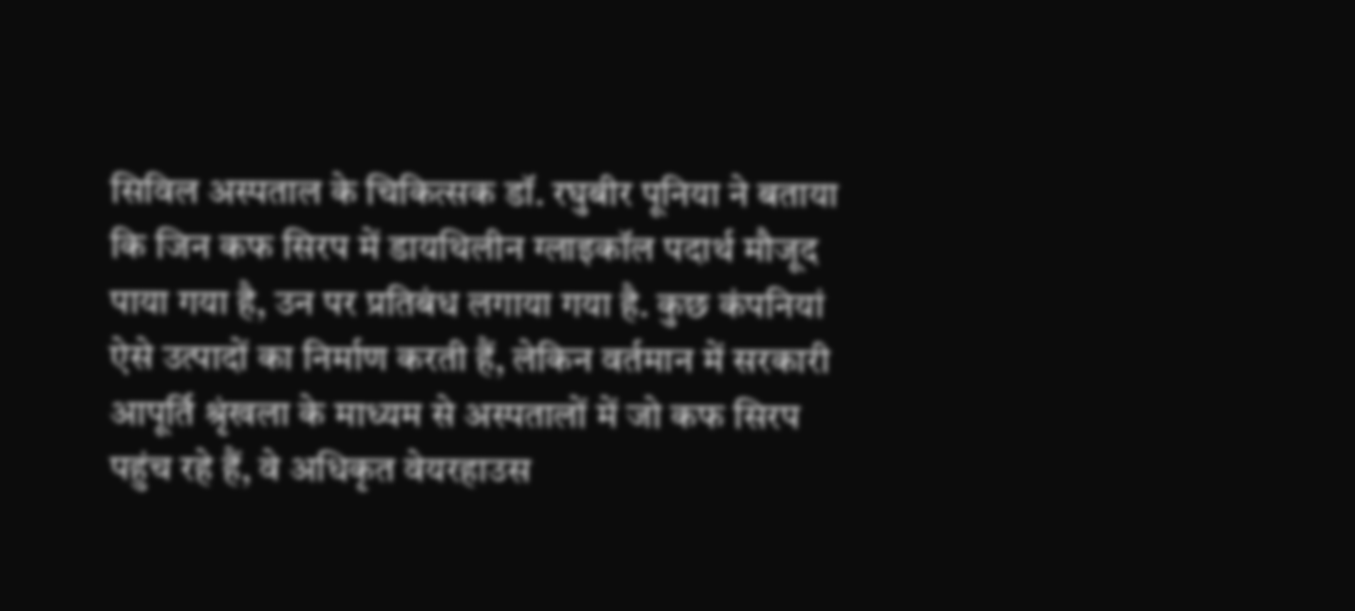सिविल अस्पताल के चिकित्सक डॉ. रघुबीर पूनिया ने बताया कि जिन कफ सिरप में डायथिलीन ग्लाइकॉल पदार्थ मौजूद पाया गया है, उन पर प्रतिबंध लगाया गया है. कुछ कंपनियां ऐसे उत्पादों का निर्माण करती हैं, लेकिन वर्तमान में सरकारी आपूर्ति श्रृंखला के माध्यम से अस्पतालों में जो कफ सिरप पहुंच रहे हैं, वे अधिकृत वेयरहाउस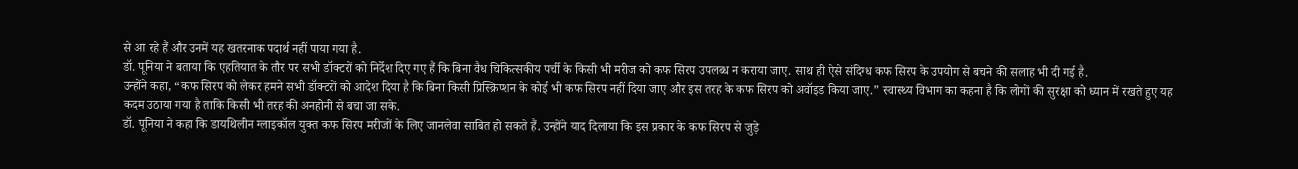से आ रहे हैं और उनमें यह खतरनाक पदार्थ नहीं पाया गया है.
डॉ. पूनिया ने बताया कि एहतियात के तौर पर सभी डॉक्टरों को निर्देश दिए गए हैं कि बिना वैध चिकित्सकीय पर्ची के किसी भी मरीज को कफ सिरप उपलब्ध न कराया जाए. साथ ही ऐसे संदिग्ध कफ सिरप के उपयोग से बचने की सलाह भी दी गई है.
उन्होंने कहा, “कफ सिरप को लेकर हमने सभी डॉक्टरों को आदेश दिया है कि बिना किसी प्रिस्क्रिप्शन के कोई भी कफ सिरप नहीं दिया जाए और इस तरह के कफ सिरप को अवॉइड किया जाए.” स्वास्थ्य विभाग का कहना है कि लोगों की सुरक्षा को ध्यान में रखते हुए यह कदम उठाया गया है ताकि किसी भी तरह की अनहोनी से बचा जा सके.
डॉ. पूनिया ने कहा कि डायथिलीन ग्लाइकॉल युक्त कफ सिरप मरीजों के लिए जानलेवा साबित हो सकते हैं. उन्होंने याद दिलाया कि इस प्रकार के कफ सिरप से जुड़े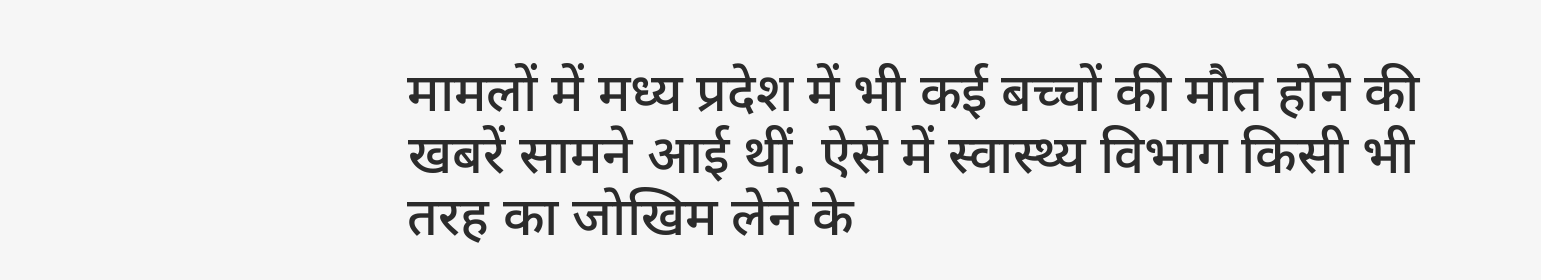मामलों में मध्य प्रदेश में भी कई बच्चों की मौत होने की खबरें सामने आई थीं. ऐसे में स्वास्थ्य विभाग किसी भी तरह का जोखिम लेने के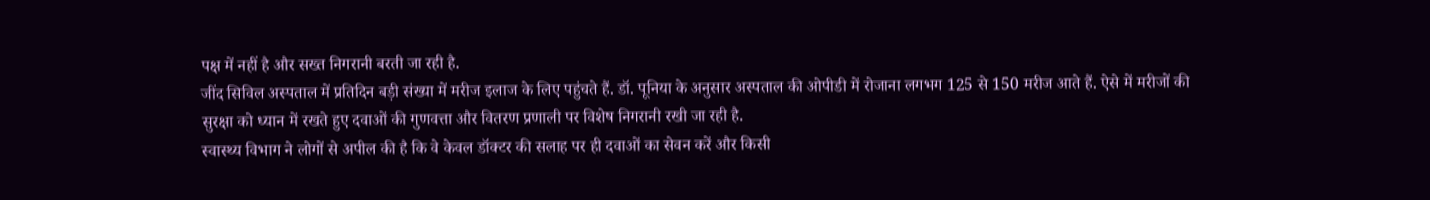पक्ष में नहीं है और सख्त निगरानी बरती जा रही है.
जींद सिविल अस्पताल में प्रतिदिन बड़ी संख्या में मरीज इलाज के लिए पहुंचते हैं. डॉ. पूनिया के अनुसार अस्पताल की ओपीडी में रोजाना लगभग 125 से 150 मरीज आते हैं. ऐसे में मरीजों की सुरक्षा को ध्यान में रखते हुए दवाओं की गुणवत्ता और वितरण प्रणाली पर विशेष निगरानी रखी जा रही है.
स्वास्थ्य विभाग ने लोगों से अपील की है कि वे केवल डॉक्टर की सलाह पर ही दवाओं का सेवन करें और किसी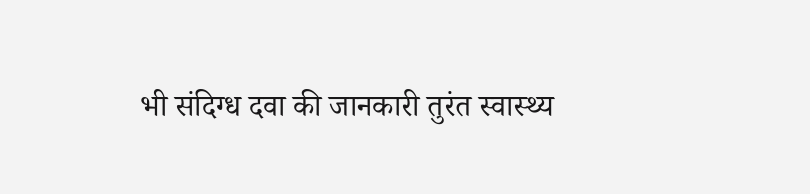भी संदिग्ध दवा की जानकारी तुरंत स्वास्थ्य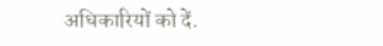अधिकारियों को दें.